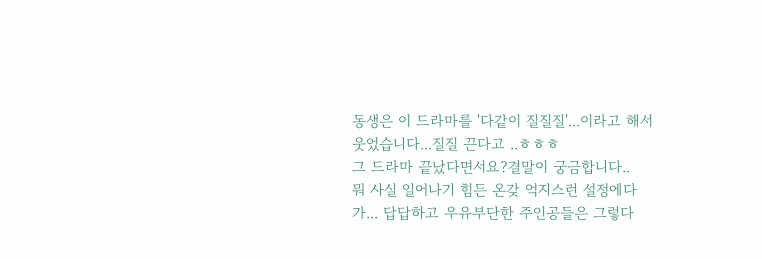동생은 이 드라마를 '다같이 질질질'...이라고 해서 웃었습니다...질질 끈다고 ..ㅎㅎㅎ
그 드라마 끝났다면서요?결말이 궁금합니다..
뭐 사실 일어나기 힘든 온갖 억지스런 설정에다가... 답답하고 우유부단한 주인공들은 그렇다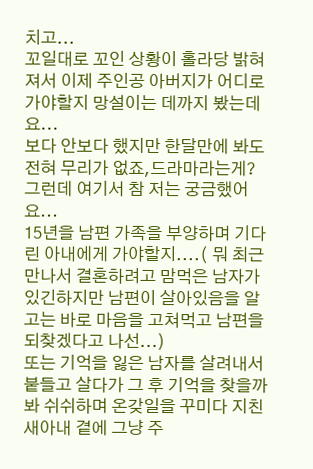치고...
꼬일대로 꼬인 상황이 홀라당 밝혀져서 이제 주인공 아버지가 어디로 가야할지 망설이는 데까지 봤는데요...
보다 안보다 했지만 한달만에 봐도 전혀 무리가 없죠,드라마라는게?
그런데 여기서 참 저는 궁금했어요...
15년을 남편 가족을 부양하며 기다린 아내에게 가야할지....( 뭐 최근 만나서 결혼하려고 맘먹은 남자가 있긴하지만 남편이 살아있음을 알고는 바로 마음을 고쳐먹고 남편을 되찾겠다고 나선...)
또는 기억을 잃은 남자를 살려내서 붙들고 살다가 그 후 기억을 찾을까봐 쉬쉬하며 온갖일을 꾸미다 지친 새아내 곁에 그냥 주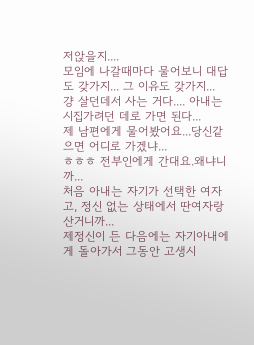저앉을지....
모임에 나갈때마다 물어보니 대답도 갖가지... 그 이유도 갖가지...
걍 살던데서 사는 거다.... 아내는 시집가려던 데로 가면 된다...
제 남편에게 물어봤어요...당신같으면 어디로 가겠냐...
ㅎㅎㅎ 전부인에게 간대요.왜냐니까...
처음 아내는 자기가 선택한 여자고, 정신 없는 상태에서 딴여자랑 산거니까...
제정신이 든 다음에는 자기아내에게 돌아가서 그동안 고생시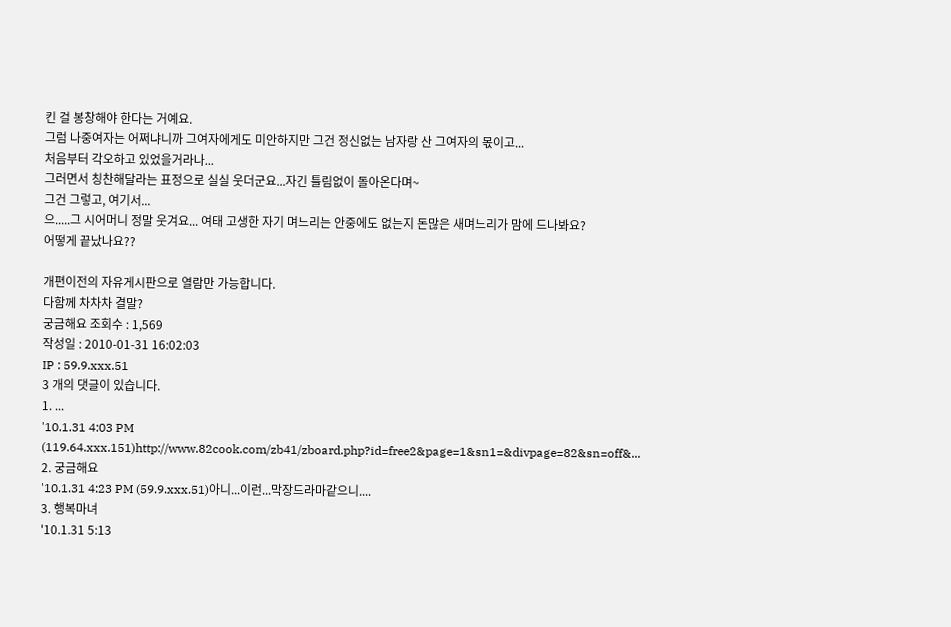킨 걸 봉창해야 한다는 거예요.
그럼 나중여자는 어쩌냐니까 그여자에게도 미안하지만 그건 정신없는 남자랑 산 그여자의 몫이고...
처음부터 각오하고 있었을거라나...
그러면서 칭찬해달라는 표정으로 실실 웃더군요...자긴 틀림없이 돌아온다며~
그건 그렇고, 여기서...
으.....그 시어머니 정말 웃겨요... 여태 고생한 자기 며느리는 안중에도 없는지 돈많은 새며느리가 맘에 드나봐요?
어떻게 끝났나요??

개편이전의 자유게시판으로 열람만 가능합니다.
다함께 차차차 결말?
궁금해요 조회수 : 1,569
작성일 : 2010-01-31 16:02:03
IP : 59.9.xxx.51
3 개의 댓글이 있습니다.
1. ...
'10.1.31 4:03 PM (119.64.xxx.151)http://www.82cook.com/zb41/zboard.php?id=free2&page=1&sn1=&divpage=82&sn=off&...
2. 궁금해요
'10.1.31 4:23 PM (59.9.xxx.51)아니...이런...막장드라마같으니....
3. 행복마녀
'10.1.31 5:13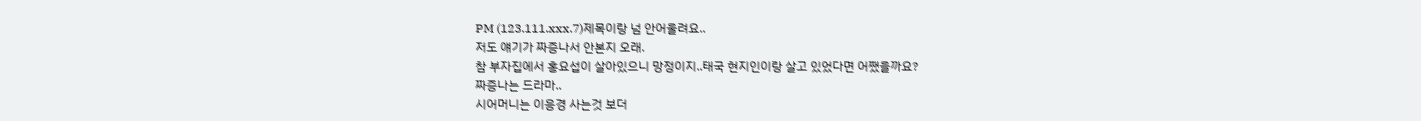PM (123.111.xxx.7)제목이랑 넘 안어울려요..
저도 얘기가 짜증나서 안본지 오래.
참 부자집에서 홍요섭이 살아있으니 망정이지..태국 현지인이랑 살고 있었다면 어쨌을까요?
짜증나는 드라마..
시어머니는 이응경 사는것 보더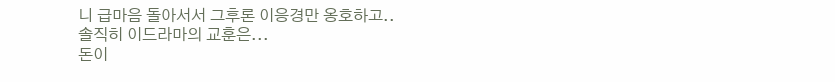니 급마음 돌아서서 그후론 이응경만 옹호하고..
솔직히 이드라마의 교훈은...
돈이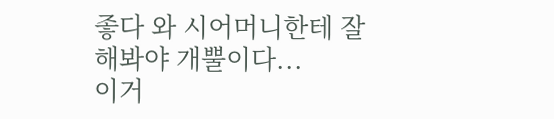좋다 와 시어머니한테 잘해봐야 개뿔이다...
이거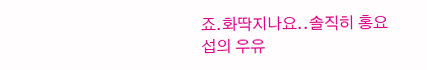죠.화딱지나요..솔직히 홍요섭의 우유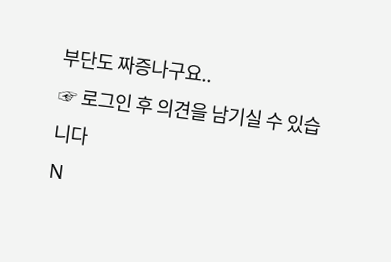부단도 짜증나구요..
☞ 로그인 후 의견을 남기실 수 있습니다
N